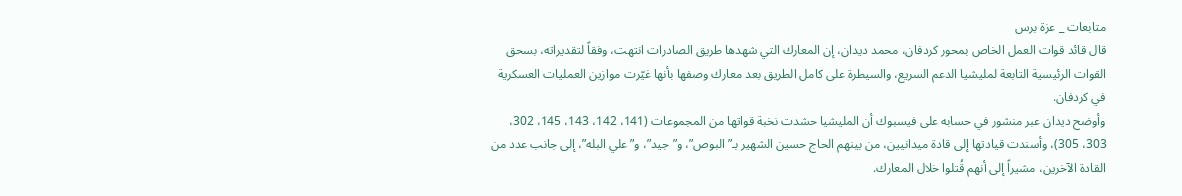متابعات _ عزة برس
قال قائد قوات العمل الخاص بمحور كردفان، محمد ديدان، إن المعارك التي شهدها طريق الصادرات انتهت، وفقاً لتقديراته، بسحق القوات الرئيسية التابعة لمليشيا الدعم السريع، والسيطرة على كامل الطريق بعد معارك وصفها بأنها غيّرت موازين العمليات العسكرية في كردفان.
وأوضح ديدان عبر منشور في حسابه على فيسبوك أن المليشيا حشدت نخبة قواتها من المجموعات (141، 142، 143، 145، 302، 303، 305)، وأسندت قيادتها إلى قادة ميدانيين، من بينهم الحاج حسين الشهير بـ”البوص”، و”جيد”، و”علي البله”، إلى جانب عدد من القادة الآخرين، مشيراً إلى أنهم قُتلوا خلال المعارك.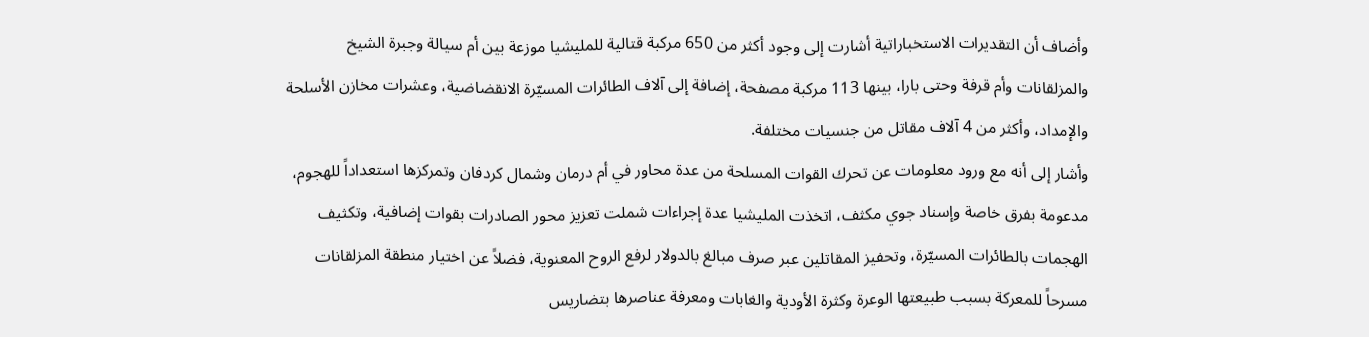وأضاف أن التقديرات الاستخباراتية أشارت إلى وجود أكثر من 650 مركبة قتالية للمليشيا موزعة بين أم سيالة وجبرة الشيخ والمزلقانات وأم قرفة وحتى بارا، بينها 113 مركبة مصفحة، إضافة إلى آلاف الطائرات المسيّرة الانقضاضية، وعشرات مخازن الأسلحة والإمداد، وأكثر من 4 آلاف مقاتل من جنسيات مختلفة.
وأشار إلى أنه مع ورود معلومات عن تحرك القوات المسلحة من عدة محاور في أم درمان وشمال كردفان وتمركزها استعداداً للهجوم، مدعومة بفرق خاصة وإسناد جوي مكثف، اتخذت المليشيا عدة إجراءات شملت تعزيز محور الصادرات بقوات إضافية، وتكثيف الهجمات بالطائرات المسيّرة، وتحفيز المقاتلين عبر صرف مبالغ بالدولار لرفع الروح المعنوية، فضلاً عن اختيار منطقة المزلقانات مسرحاً للمعركة بسبب طبيعتها الوعرة وكثرة الأودية والغابات ومعرفة عناصرها بتضاريس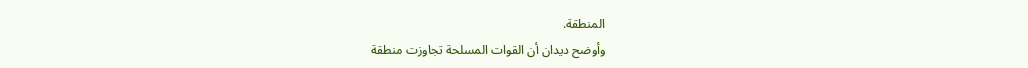المنطقة.
وأوضح ديدان أن القوات المسلحة تجاوزت منطقة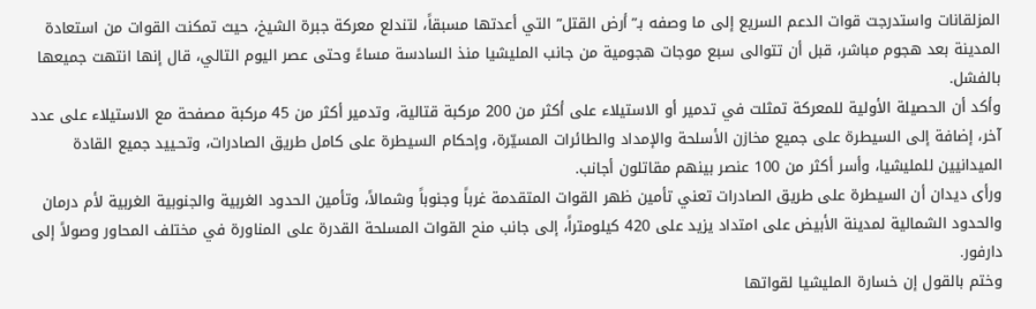المزلقانات واستدرجت قوات الدعم السريع إلى ما وصفه بـ”أرض القتل” التي أعدتها مسبقاً، لتندلع معركة جبرة الشيخ، حيث تمكنت القوات من استعادة المدينة بعد هجوم مباشر، قبل أن تتوالى سبع موجات هجومية من جانب المليشيا منذ السادسة مساءً وحتى عصر اليوم التالي، قال إنها انتهت جميعها بالفشل.
وأكد أن الحصيلة الأولية للمعركة تمثلت في تدمير أو الاستيلاء على أكثر من 200 مركبة قتالية، وتدمير أكثر من 45 مركبة مصفحة مع الاستيلاء على عدد آخر، إضافة إلى السيطرة على جميع مخازن الأسلحة والإمداد والطائرات المسيّرة، وإحكام السيطرة على كامل طريق الصادرات، وتحـييد جميع القادة الميدانيين للمليشيا، وأسر أكثر من 100 عنصر بينهم مقاتلون أجانب.
ورأى ديدان أن السيطرة على طريق الصادرات تعني تأمين ظهر القوات المتقدمة غرباً وجنوباً وشمالاً، وتأمين الحدود الغربية والجنوبية الغربية لأم درمان والحدود الشمالية لمدينة الأبيض على امتداد يزيد على 420 كيلومتراً، إلى جانب منح القوات المسلحة القدرة على المناورة في مختلف المحاور وصولاً إلى دارفور.
وختم بالقول إن خسارة المليشيا لقواتها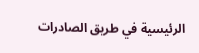الرئيسية في طريق الصادرات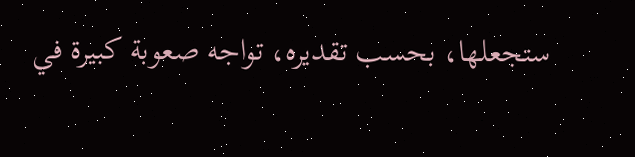ستجعلها، بحسب تقديره، تواجه صعوبة كبيرة في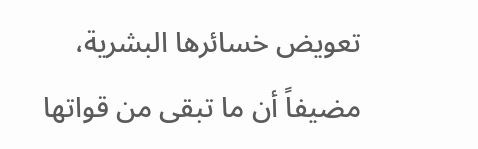تعويض خسائرها البشرية، مضيفاً أن ما تبقى من قواتها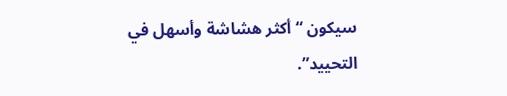سيكون “أكثر هشاشة وأسهل في التحييد”.